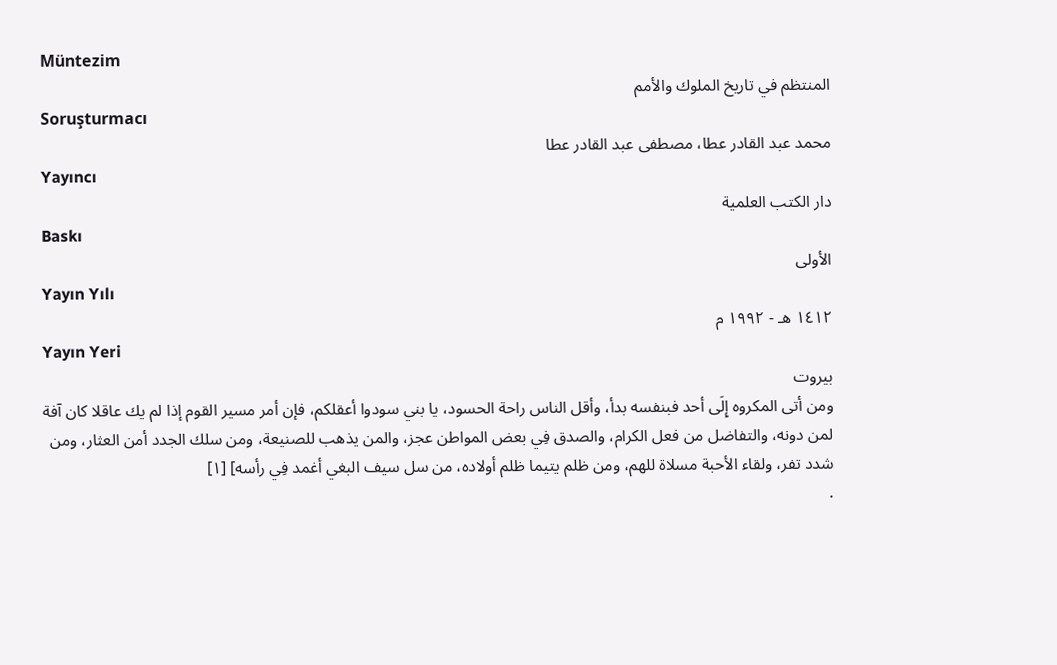Müntezim
المنتظم في تاريخ الملوك والأمم
Soruşturmacı
محمد عبد القادر عطا، مصطفى عبد القادر عطا
Yayıncı
دار الكتب العلمية
Baskı
الأولى
Yayın Yılı
١٤١٢ هـ - ١٩٩٢ م
Yayın Yeri
بيروت
ومن أتى المكروه إِلَى أحد فبنفسه بدأ، وأقل الناس راحة الحسود، يا بني سودوا أعقلكم، فإن أمر مسير القوم إذا لم يك عاقلا كان آفة لمن دونه، والتفاضل من فعل الكرام، والصدق فِي بعض المواطن عجز، والمن يذهب للصنيعة، ومن سلك الجدد أمن العثار، ومن شدد تفر، ولقاء الأحبة مسلاة للهم، ومن ظلم يتيما ظلم أولاده، من سل سيف البغي أغمد فِي رأسه] [١]
.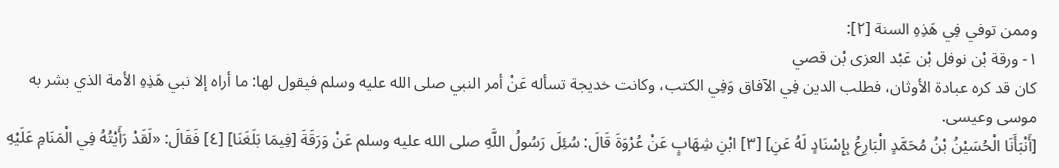وممن توفي فِي هَذِهِ السنة [٢]:
١- ورقة بْن نوفل بْن عَبْد العزى بْن قصي
كان قد كره عبادة الأوثان، فطلب الدين فِي الآفاق وَفِي الكتب، وكانت خديجة تسأله عَنْ أمر النبي صلى الله عليه وسلم فيقول لها: ما أراه إلا نبي هَذِهِ الأمة الذي بشر به موسى وعيسى.
[أَنْبَأَنَا الْحُسَيْنُ بْنُ مُحَمَّدٍ الْبَارِعُ بِإِسْنَادٍ لَهُ عَنِ] [٣] ابْنِ شِهَابٍ عَنْ عُرْوَةَ قَالَ: سُئِلَ رَسُولُ اللَّهِ صلى الله عليه وسلم عَنْ وَرَقَةَ [فِيمَا بَلَغَنَا] [٤] فَقَالَ: «لَقَدْ رَأَيْتُهُ فِي الْمَنَامِ عَلَيْهِ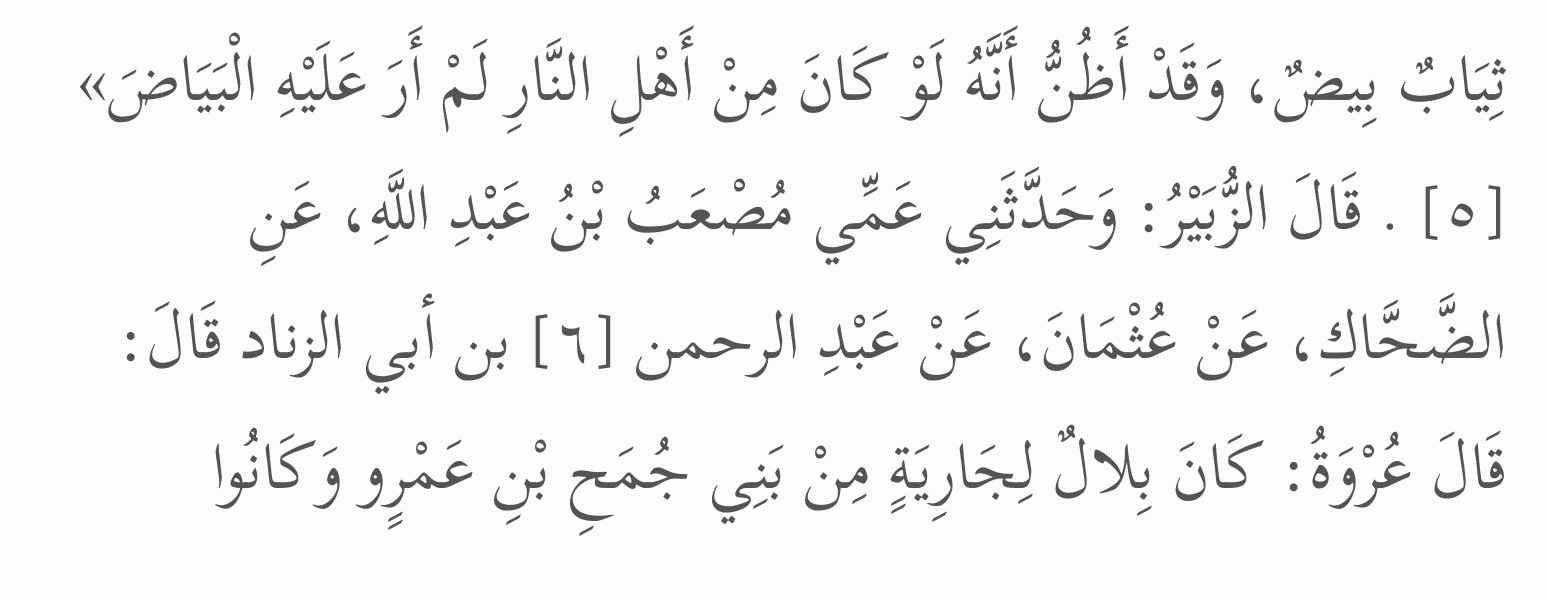ثِيَابٌ بِيضٌ، وَقَدْ أَظُنُّ أَنَّهُ لَوْ كَانَ مِنْ أَهْلِ النَّارِ لَمْ أَرَ عَلَيْهِ الْبَيَاضَ» [٥] . قَالَ الزُّبَيْرُ: وَحَدَّثَنِي عَمِّي مُصْعَبُ بْنُ عَبْدِ اللَّهِ، عَنِ الضَّحَّاكِ، عَنْ عُثْمَانَ، عَنْ عَبْدِ الرحمن [٦] بن أبي الزناد قَالَ: قَالَ عُرْوَةُ: كَانَ بِلالٌ لِجَارِيَةٍ مِنْ بَنِي جُمَحِ بْنِ عَمْرٍو وَكَانُوا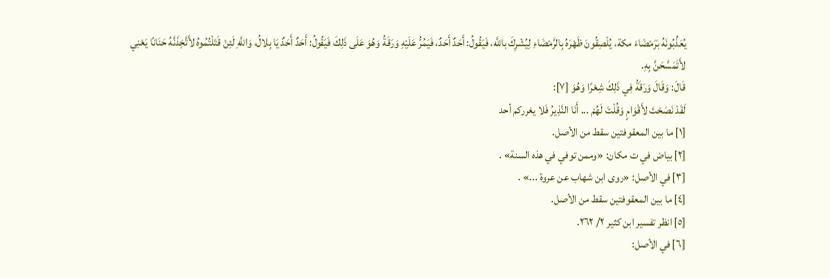يُعَذِّبُونَهُ بَرَمْضَاءَ مكة، يُلْصِقُونَ ظَهْرَهُ بِالرَّمْضَاءِ لِيُشْرِكَ باللَّه، فَيَقُولُ: أَحَدٌ أَحَدٌ، فَيَمُرُّ عَلَيْهِ وَرَقَةُ وَهُوَ عَلَى ذَلِكَ فَيَقُولُ: أَحَدٌ أَحَدٌ يَا بِلالُ، وَاللَّهِ لَئِنْ قَتَلْتُمُوهُ لأَتَّخِذَنَّهُ حَنَانًا يَعْنِي لأَتَمَسَّحَنَّ بِهِ.
قَالَ: وَقَالَ وَرَقَةُ فِي ذَلِكَ شِعْرًا وَهُوَ [٧]:
لَقَدْ نَصَحْتَ لأَقْوَامٍ وَقُلْتَ لَهُمْ ... أَنَا النَّذِيرُ فَلا يغرركم أحد
[١] ما بين المعقوفتين سقط من الأصل.
[٢] بياض في ت مكان: «وممن توفي في هذه السنة» .
[٣] في الأصل: «روى ابن شهاب عن عروة ...» .
[٤] ما بين المعقوفتين سقط من الأصل.
[٥] انظر تفسير ابن كثير ٢/ ٢٦٢.
[٦] في الأصل: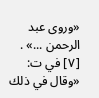«وروى عبد الرحمن ...» .
[٧] في ت: «وقال في ذلك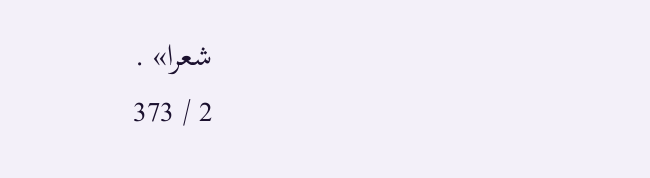شعرا» .
2 / 373